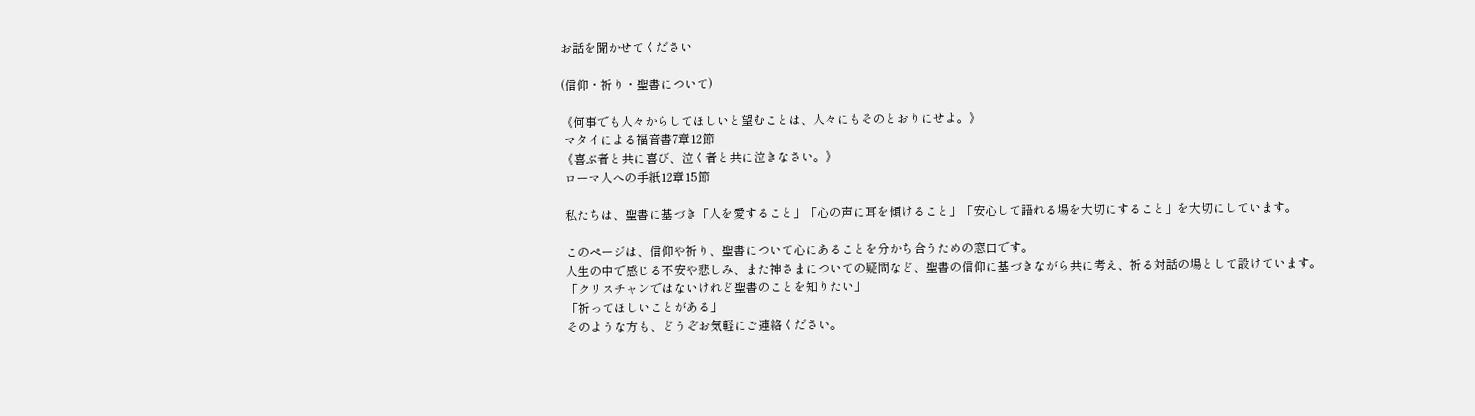お話を聞かせてください

(信仰・祈り・聖書について)

《何事でも人々からしてほしいと望むことは、人々にもそのとおりにせよ。》
 マタイによる福音書7章12節
《喜ぶ者と共に喜び、泣く者と共に泣きなさい。》
 ローマ人への手紙12章15節

 私たちは、聖書に基づき「人を愛すること」「心の声に耳を傾けること」「安心して語れる場を大切にすること」を大切にしています。

 このページは、信仰や祈り、聖書について心にあることを分かち合うための窓口です。
 人生の中で感じる不安や悲しみ、また神さまについての疑問など、聖書の信仰に基づきながら共に考え、祈る対話の場として設けています。
 「クリスチャンではないけれど聖書のことを知りたい」
 「祈ってほしいことがある」
 そのような方も、どうぞお気軽にご連絡ください。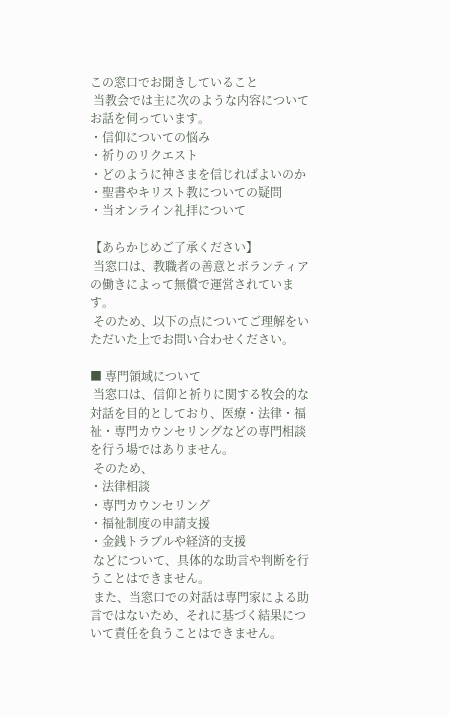この窓口でお聞きしていること
 当教会では主に次のような内容についてお話を伺っています。
・信仰についての悩み
・祈りのリクエスト
・どのように神さまを信じればよいのか
・聖書やキリスト教についての疑問
・当オンライン礼拝について

【あらかじめご了承ください】
 当窓口は、教職者の善意とボランティアの働きによって無償で運営されています。
 そのため、以下の点についてご理解をいただいた上でお問い合わせください。

■ 専門領域について
 当窓口は、信仰と祈りに関する牧会的な対話を目的としており、医療・法律・福祉・専門カウンセリングなどの専門相談を行う場ではありません。
 そのため、
・法律相談
・専門カウンセリング
・福祉制度の申請支援
・金銭トラブルや経済的支援
 などについて、具体的な助言や判断を行うことはできません。
 また、当窓口での対話は専門家による助言ではないため、それに基づく結果について責任を負うことはできません。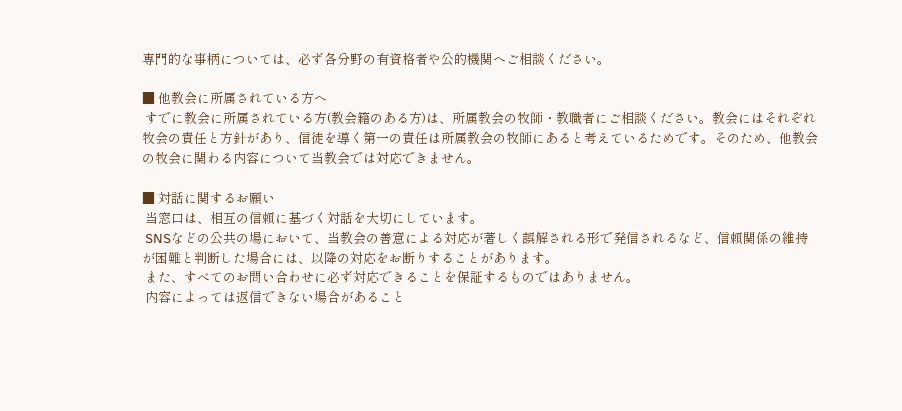専門的な事柄については、必ず各分野の有資格者や公的機関へご相談ください。

■ 他教会に所属されている方へ
 すでに教会に所属されている方(教会籍のある方)は、所属教会の牧師・教職者にご相談ください。教会にはそれぞれ牧会の責任と方針があり、信徒を導く第一の責任は所属教会の牧師にあると考えているためです。そのため、他教会の牧会に関わる内容について当教会では対応できません。

■ 対話に関するお願い
 当窓口は、相互の信頼に基づく対話を大切にしています。
 SNSなどの公共の場において、当教会の善意による対応が著しく誤解される形で発信されるなど、信頼関係の維持が困難と判断した場合には、以降の対応をお断りすることがあります。
 また、すべてのお問い合わせに必ず対応できることを保証するものではありません。
 内容によっては返信できない場合があること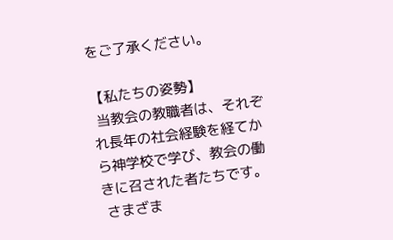をご了承ください。

【私たちの姿勢】
 当教会の教職者は、それぞれ長年の社会経験を経てから神学校で学び、教会の働きに召された者たちです。
 さまざま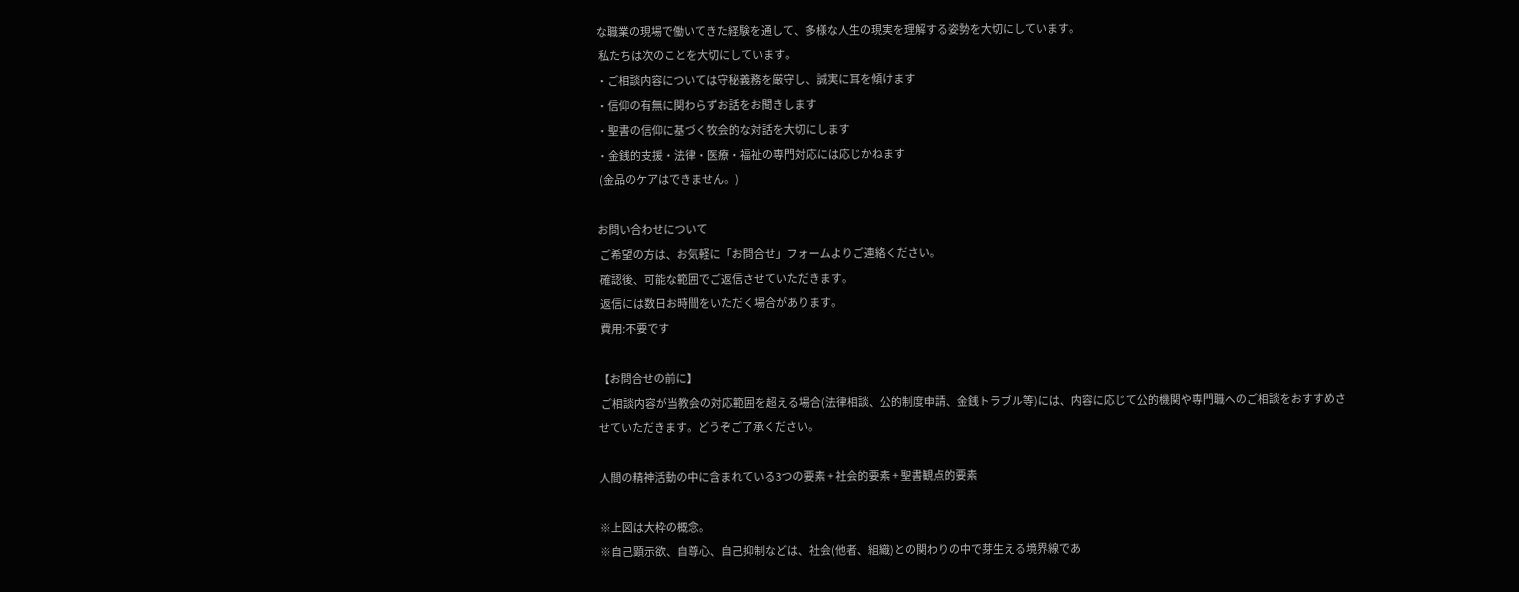な職業の現場で働いてきた経験を通して、多様な人生の現実を理解する姿勢を大切にしています。
 私たちは次のことを大切にしています。
・ご相談内容については守秘義務を厳守し、誠実に耳を傾けます
・信仰の有無に関わらずお話をお聞きします
・聖書の信仰に基づく牧会的な対話を大切にします
・金銭的支援・法律・医療・福祉の専門対応には応じかねます
 (金品のケアはできません。)

お問い合わせについて
 ご希望の方は、お気軽に「お問合せ」フォームよりご連絡ください。
 確認後、可能な範囲でご返信させていただきます。
 返信には数日お時間をいただく場合があります。
 費用:不要です

【お問合せの前に】
 ご相談内容が当教会の対応範囲を超える場合(法律相談、公的制度申請、金銭トラブル等)には、内容に応じて公的機関や専門職へのご相談をおすすめさせていただきます。どうぞご了承ください。

人間の精神活動の中に含まれている3つの要素 + 社会的要素 + 聖書観点的要素

※上図は大枠の概念。
※自己顕示欲、自尊心、自己抑制などは、社会(他者、組織)との関わりの中で芽生える境界線であ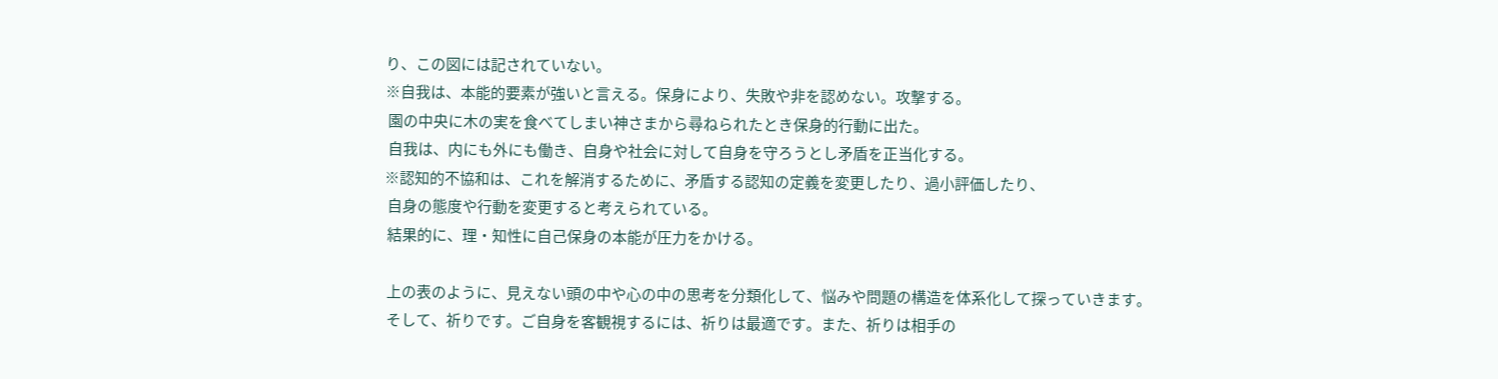り、この図には記されていない。
※自我は、本能的要素が強いと言える。保身により、失敗や非を認めない。攻撃する。
 園の中央に木の実を食べてしまい神さまから尋ねられたとき保身的行動に出た。
 自我は、内にも外にも働き、自身や社会に対して自身を守ろうとし矛盾を正当化する。
※認知的不協和は、これを解消するために、矛盾する認知の定義を変更したり、過小評価したり、
 自身の態度や行動を変更すると考えられている。
 結果的に、理・知性に自己保身の本能が圧力をかける。

 上の表のように、見えない頭の中や心の中の思考を分類化して、悩みや問題の構造を体系化して探っていきます。
 そして、祈りです。ご自身を客観視するには、祈りは最適です。また、祈りは相手の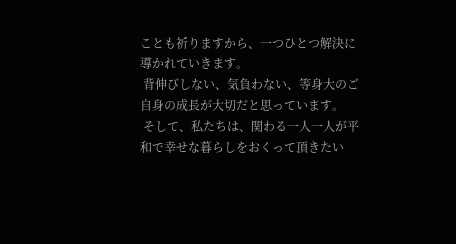ことも祈りますから、一つひとつ解決に導かれていきます。
 背伸びしない、気負わない、等身大のご自身の成長が大切だと思っています。
 そして、私たちは、関わる一人一人が平和で幸せな暮らしをおくって頂きたい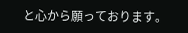と心から願っております。